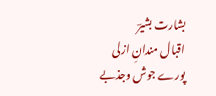بشارت بشیرؔ
اقبال مندانِ ازلی پورے جوش وجذبے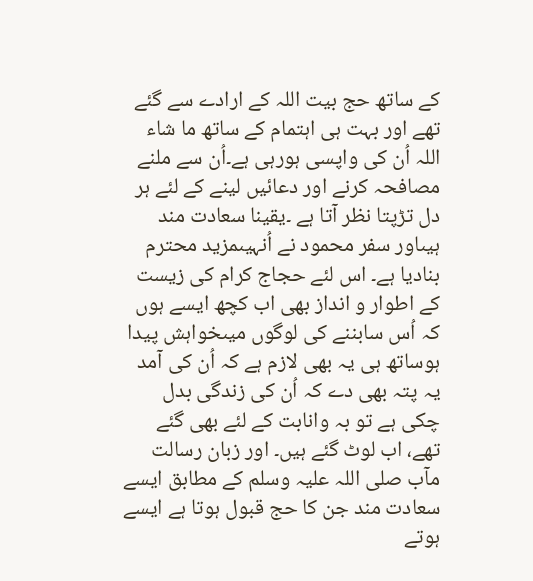کے ساتھ حج بیت اللہ کے ارادے سے گئے تھے اور بہت ہی اہتمام کے ساتھ ما شاء اللہ اُن کی واپسی ہورہی ہے۔اُن سے ملنے مصافحہ کرنے اور دعائیں لینے کے لئے ہر دل تڑپتا نظر آتا ہے ۔یقینا سعادت مند ہیںاور سفر محمود نے اُنہیںمزید محترم بنادیا ہے۔ اس لئے حجاج کرام کی زیست کے اطوار و انداز بھی اب کچھ ایسے ہوں کہ اُس سابننے کی لوگوں میںخواہش پیدا ہوساتھ ہی یہ بھی لازم ہے کہ اُن کی آمد یہ پتہ بھی دے کہ اُن کی زندگی بدل چکی ہے تو بہ وانابت کے لئے بھی گئے تھے، اب لوٹ گئے ہیں۔ اور زبان رسالت مآب صلی اللہ علیہ وسلم کے مطابق ایسے سعادت مند جن کا حج قبول ہوتا ہے ایسے ہوتے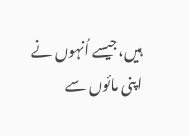ہیں،جیسے اُنہوں نے اپنی مائوں سے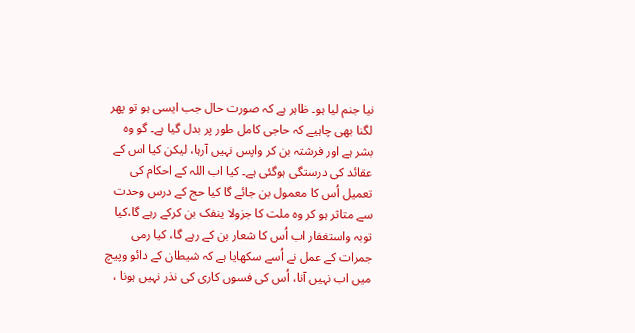نیا جنم لیا ہو۔ ظاہر ہے کہ صورت حال جب ایسی ہو تو پھر لگنا بھی چاہیے کہ حاجی کامل طور پر بدل گیا ہے۔ گو وہ بشر ہے اور فرشتہ بن کر واپس نہیں آرہا، لیکن کیا اس کے عقائد کی درستگی ہوگئی ہے۔ کیا اب اللہ کے احکام کی تعمیل اُس کا معمول بن جائے گا کیا حج کے درس وحدت سے متاثر ہو کر وہ ملت کا جزولا ینفک بن کرکے رہے گا،کیا توبہ واستغفار اب اُس کا شعار بن کے رہے گا، کیا رمی جمرات کے عمل نے اُسے سکھایا ہے کہ شیطان کے دائو وپیچ میں اب نہیں آنا، اُس کی فسوں کاری کی نذر نہیں ہونا ،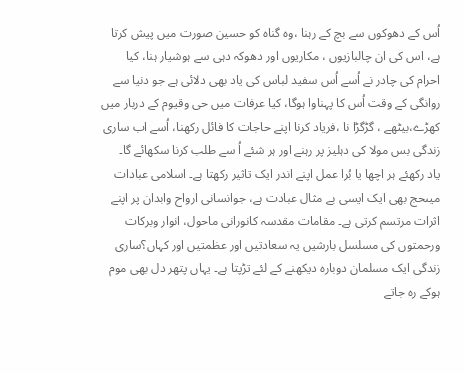اُس کے دھوکوں سے بچ کے رہنا ،وہ گناہ کو حسین صورت میں پیش کرتا ہے، اس کی ان چالبازیوں ، مکاریوں اور دھوکہ دہی سے ہوشیار ہنا، کیا احرام کی چادر نے اُسے اُس سفید لباس کی یاد بھی دلائی ہے جو دنیا سے روانگی کے وقت اُس کا پہناوا ہوگا، کیا عرفات میں حی وقیوم کے دربار میں کھڑے،بیٹھے ، گڑگڑا نا ،فریاد کرنا اپنے حاجات کا فائل رکھنا، اُسے اب ساری زندگی بس مولا کی دہلیز پر رہنے اور ہر شئے اُ سے طلب کرنا سکھائے گا۔
یاد رکھئے ہر اچھا یا بُرا عمل اپنے اندر ایک تاثیر رکھتا ہے۔ اسلامی عبادات میںحج بھی ایک ایسی بے مثال عبادت ہے، جوانسانی ارواح وابدان پر اپنے اثرات مرتسم کرتی ہے۔ مقامات مقدسہ کانورانی ماحول، انوار وبرکات ورحمتوں کی مسلسل بارشیں یہ سعادتیں اور عظمتیں اور کہاں؟ساری زندگی ایک مسلمان دوبارہ دیکھنے کے لئے تڑپتا ہے۔ یہاں پتھر دل بھی موم ہوکے رہ جاتے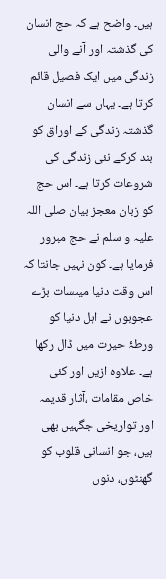ہیں۔ واضح ہے کہ حج انسان کی گذشتہ اور آنے والی زندگی میں ایک فصیل قائم کرتا ہے۔ یہاں سے انسان گذشتہ زندگی کے اوراق کو بند کرکے نئی زندگی کی شروعات کرتا ہے۔ اس حج کو زبان معجز بیان صلی اللہ علیہ و سلم نے حج مبرور فرمایا ہے۔ کون نہیں جانتا کہ اس وقت دنیا میںسات بڑے عجوبوں نے اہل دنیا کو ورطۂ حیرت میں ڈال رکھا ہے۔ علاوہ ازیں اور کئی خاص مقامات ،آثار قدیمہ اور تواریخی جگہیں بھی ہیں، جو انسانی قلوب کو گھنٹوں، دنوں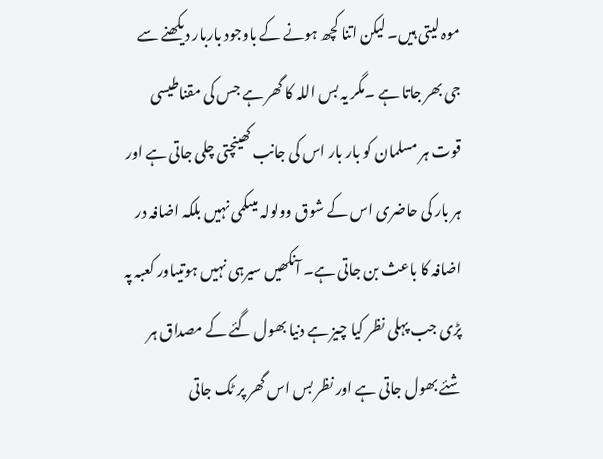موہ لیتی ہیں۔ لیکن اتنا کچھ ہونے کے باوجود باربار دیکھنے سے جی بھر جاتا ہے ۔مگر یہ بس اللہ کا گھر ہے جس کی مقناطیسی قوت ہر مسلمان کو بار بار اس کی جانب کھینچتی چلی جاتی ہے اور ہر بار کی حاضری اس کے شوق وولولہ میںکمی نہیں بلکہ اضافہ در اضافہ کا باعث بن جاتی ہے۔ آنکھیں سیرہی نہیں ہوتیںاور کعبہ پہ پڑی جب پہلی نظر کیا چیز ہے دنیا بھول گئے کے مصداق ہر شئے بھول جاتی ہے اور نظر بس اس گھر پر ٹک جاتی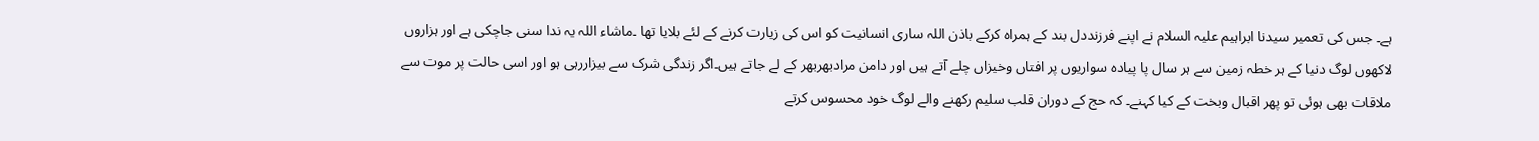ہے۔ جس کی تعمیر سیدنا ابراہیم علیہ السلام نے اپنے فرزنددل بند کے ہمراہ کرکے باذن اللہ ساری انسانیت کو اس کی زیارت کرنے کے لئے بلایا تھا ۔ماشاء اللہ یہ ندا سنی جاچکی ہے اور ہزاروں لاکھوں لوگ دنیا کے ہر خطہ زمین سے ہر سال پا پیادہ سواریوں پر افتاں وخیزاں چلے آتے ہیں اور دامن مرادبھربھر کے لے جاتے ہیں۔اگر زندگی شرک سے بیزاررہی ہو اور اسی حالت پر موت سے ملاقات بھی ہوئی تو پھر اقبال وبخت کے کیا کہنے۔ کہ حج کے دوران قلب سلیم رکھنے والے لوگ خود محسوس کرتے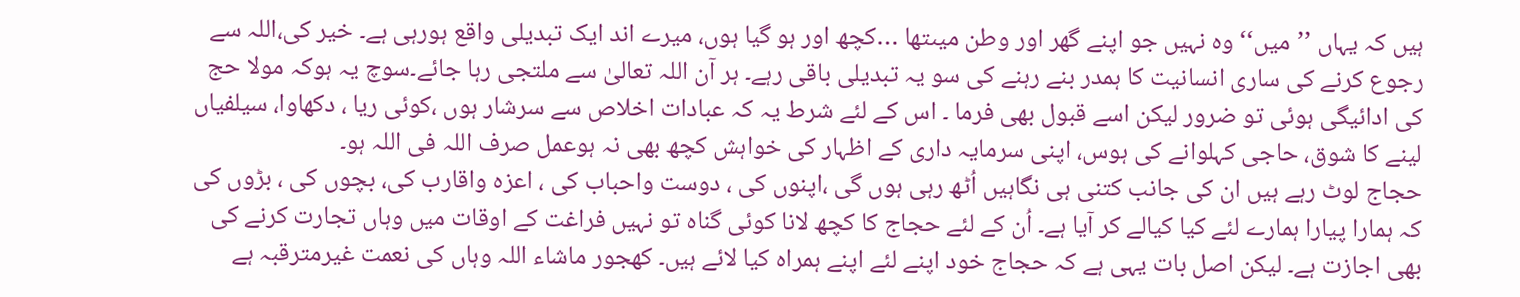ہیں کہ یہاں ’’میں‘‘ وہ نہیں جو اپنے گھر اور وطن میںتھا …کچھ اور ہو گیا ہوں، میرے اند ایک تبدیلی واقع ہورہی ہے۔ خیر کی،اللہ سے رجوع کرنے کی ساری انسانیت کا ہمدر بنے رہنے کی سو یہ تبدیلی باقی رہے۔ ہر آن اللہ تعالیٰ سے ملتجی رہا جائے۔سوچ یہ ہوکہ مولا حج کی ادائیگی ہوئی تو ضرور لیکن اسے قبول بھی فرما ۔ اس کے لئے شرط یہ کہ عبادات اخلاص سے سرشار ہوں ،کوئی ریا ، دکھاوا، سیلفیاں لینے کا شوق، حاجی کہلوانے کی ہوس، اپنی سرمایہ داری کے اظہار کی خواہش کچھ بھی نہ ہوعمل صرف اللہ فی اللہ ہو۔
حجاج لوٹ رہے ہیں ان کی جانب کتنی ہی نگاہیں اُٹھ رہی ہوں گی ،اپنوں کی ، دوست واحباب کی ، اعزہ واقارب کی، بچوں کی ، بڑوں کی کہ ہمارا پیارا ہمارے لئے کیا کیالے کر آیا ہے۔ اُن کے لئے حجاج کا کچھ لانا کوئی گناہ تو نہیں فراغت کے اوقات میں وہاں تجارت کرنے کی بھی اجازت ہے۔ لیکن اصل بات یہی ہے کہ حجاج خود اپنے لئے اپنے ہمراہ کیا لائے ہیں۔ کھجور ماشاء اللہ وہاں کی نعمت غیرمترقبہ ہے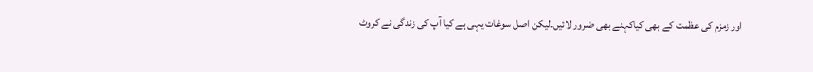اور زمزم کی عظمت کے بھی کیاکہنے بھی ضرور لائیں۔لیکن اصل سوغات یہی ہے کیا آپ کی زندگی نے کروٹ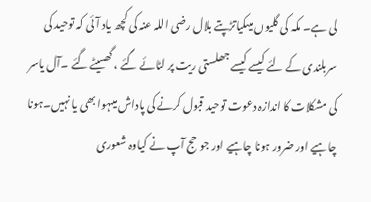لی ہے۔ مکہ کی گلیوں میںکیاتڑپتے بلال رضی اللہ عنہ کی کچھ یاد آئی کہ توحید کی سربلندی کے لئے کیسے کیسے جھلستی ریت پر لٹائے گئے ، گھسیٹے گئے ۔آل یاسر کی مشکلات کا اندازہ دعوت توحید قبول کرنے کی پاداش میںہوا بھی یا نہیں۔ہونا چاہیے اور ضرور ہونا چاہیے اور جو حج آپ نے کیاوہ شعوری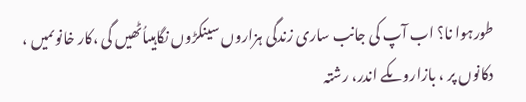طورہوا نا؟ اب آپ کی جانب ساری زندگی ہزاروں سینکڑوں نگاہیںاُٹھیں گی ،کار خانوںمیں ، دکانوں پر ، بازاروںکے اندر، رشتہ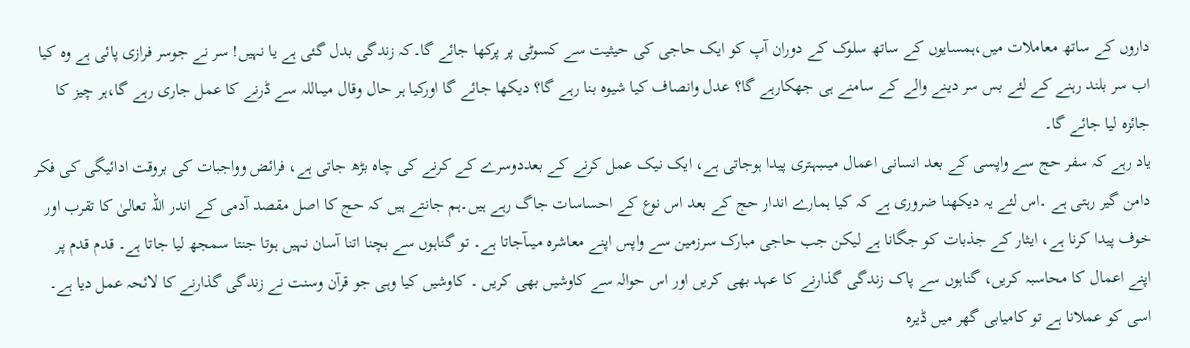داروں کے ساتھ معاملات میں،ہمسایوں کے ساتھ سلوک کے دوران آپ کو ایک حاجی کی حیثیت سے کسوٹی پر پرکھا جائے گا۔کہ زندگی بدل گئی ہے یا نہیں! سر نے جوسر فرازی پائی ہے وہ کیا اب سر بلند رہنے کے لئے بس سر دینے والے کے سامنے ہی جھکارہے گا؟ عدل وانصاف کیا شیوہ بنا رہے گا؟ دیکھا جائے گا اورکیا ہر حال وقال میںاللہ سے ڈرنے کا عمل جاری رہے گا،ہر چیز کا جائزہ لیا جائے گا۔
یاد رہے کہ سفر حج سے واپسی کے بعد انسانی اعمال میںبہتری پیدا ہوجاتی ہے، ایک نیک عمل کرنے کے بعددوسرے کے کرنے کی چاہ بڑھ جاتی ہے، فرائض وواجبات کی بروقت ادائیگی کی فکر دامن گیر رہتی ہے ۔اس لئے یہ دیکھنا ضروری ہے کہ کیا ہمارے اندار حج کے بعد اس نوع کے احساسات جاگ رہے ہیں۔ہم جانتے ہیں کہ حج کا اصل مقصد آدمی کے اندر اللہ تعالیٰ کا تقرب اور خوف پیدا کرنا ہے، ایثار کے جذبات کو جگانا ہے لیکن جب حاجی مبارک سرزمین سے واپس اپنے معاشرہ میںآجاتا ہے۔ تو گناہوں سے بچنا اتنا آسان نہیں ہوتا جنتا سمجھ لیا جاتا ہے۔ قدم قدم پر اپنے اعمال کا محاسبہ کریں، گناہوں سے پاک زندگی گذارنے کا عہد بھی کریں اور اس حوالہ سے کاوشیں بھی کریں ۔ کاوشیں کیا وہی جو قرآن وسنت نے زندگی گذارنے کا لائحہ عمل دیا ہے۔ اسی کو عملانا ہے تو کامیابی گھر میں ڈیرہ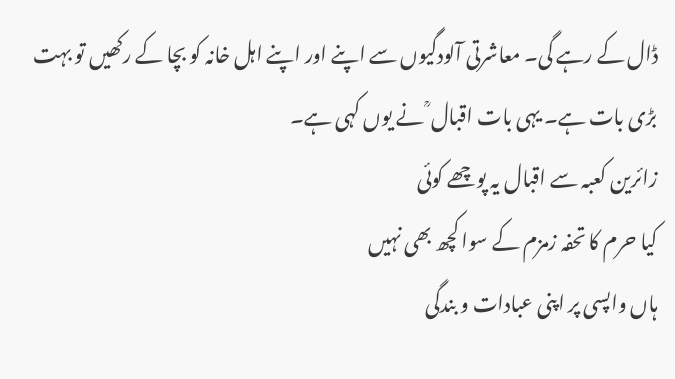ڈال کے رہے گی۔ معاشرتی آلودگیوں سے اپنے اور اپنے اہل خانہ کو بچا کے رکھیں تو بہت بڑی بات ہے۔ یہی بات اقبال ؒ نے یوں کہی ہے۔
زائرین کعبہ سے اقبال یہ پوچھے کوئی
کیا حرم کا تحفہ زمزم کے سوا کچھ بھی نہیں
ہاں واپسی پر اپنی عبادات و بندگی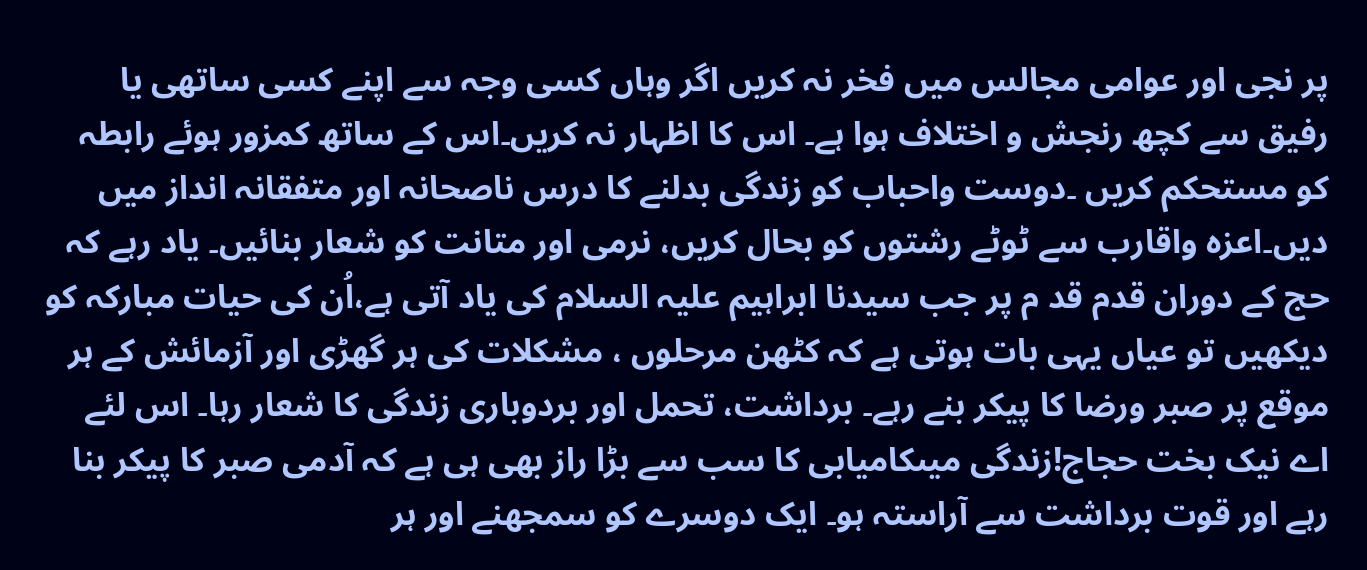پر نجی اور عوامی مجالس میں فخر نہ کریں اگر وہاں کسی وجہ سے اپنے کسی ساتھی یا رفیق سے کچھ رنجش و اختلاف ہوا ہے۔ اس کا اظہار نہ کریں۔اس کے ساتھ کمزور ہوئے رابطہ کو مستحکم کریں ۔دوست واحباب کو زندگی بدلنے کا درس ناصحانہ اور متفقانہ انداز میں دیں۔اعزہ واقارب سے ٹوٹے رشتوں کو بحال کریں، نرمی اور متانت کو شعار بنائیں۔ یاد رہے کہ حج کے دوران قدم قد م پر جب سیدنا ابراہیم علیہ السلام کی یاد آتی ہے،اُن کی حیات مبارکہ کو دیکھیں تو عیاں یہی بات ہوتی ہے کہ کٹھن مرحلوں ، مشکلات کی ہر گھڑی اور آزمائش کے ہر موقع پر صبر ورضا کا پیکر بنے رہے۔ برداشت، تحمل اور بردوباری زندگی کا شعار رہا۔ اس لئے اے نیک بخت حجاج!زندگی میںکامیابی کا سب سے بڑا راز بھی ہی ہے کہ آدمی صبر کا پیکر بنا رہے اور قوت برداشت سے آراستہ ہو۔ ایک دوسرے کو سمجھنے اور ہر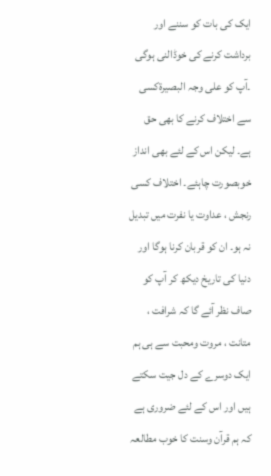ایک کی بات کو سننے اور برداشت کرنے کی خوڈالنی ہوگی ۔آپ کو علی وجہ البصیرۃکسی سے اختلاف کرنے کا بھی حق ہے۔ لیکن اس کے لئے بھی انداز خوبصورت چاہئے۔ اختلاف کسی رنجش ، عداوت یا نفرت میں تبدیل نہ ہو۔ ان کو قربان کرنا ہوگا اور دنیا کی تاریخ دیکھ کر آپ کو صاف نظر آئے گا کہ شرافت ، متانت ، مروت ومحبت سے ہی ہم ایک دوسرے کے دل جیت سکتے ہیں اور اس کے لئے ضروری ہے کہ ہم قرآن وسنت کا خوب مطالعہ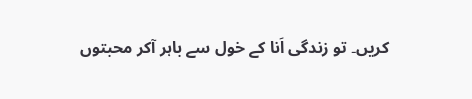کریں۔ تو زندگی اَنا کے خول سے باہر آکر محبتوں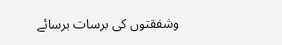وشفقتوں کی برسات برسائے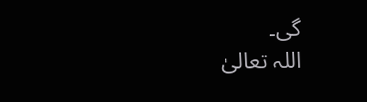گی۔
اللہ تعالیٰ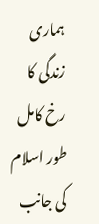ہماری زندگی کا رخ کامل طور اسلام کی جانب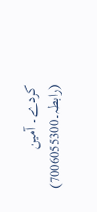کردے۔ آمین
(رابطہ۔7006055300)